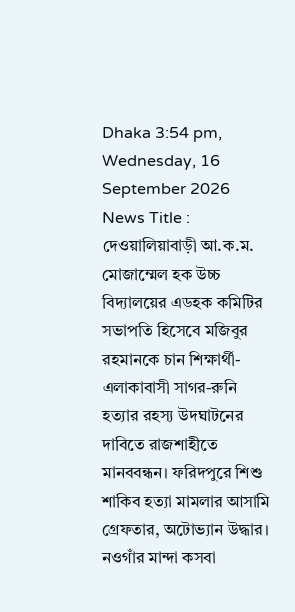Dhaka 3:54 pm, Wednesday, 16 September 2026
News Title :
দেওয়ালিয়াবাড়ী আ.ক.ম. মোজাম্মেল হক উচ্চ বিদ্যালয়ের এডহক কমিটির সভাপতি হিসেবে মজিবুর রহমানকে চান শিক্ষার্থী-এলাকাবাসী সাগর-রুনি হত্যার রহস্য উদঘাটনের দাবিতে রাজশাহীতে মানববন্ধন। ফরিদপুরে শিশু শাকিব হত্যা মামলার আসামি গ্রেফতার, অটোভ্যান উদ্ধার। নওগাঁর মান্দা কসবা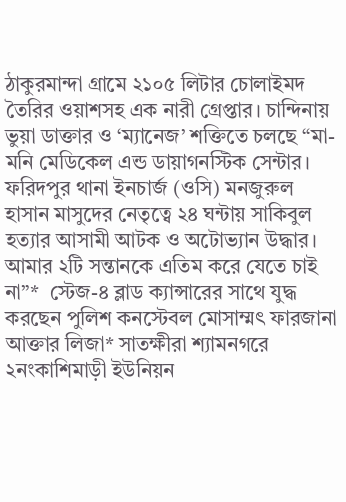ঠাকুরমান্দা গ্রামে ২১০৫ লিটার চোলাইমদ তৈরির ওয়াশসহ এক নারী গ্রেপ্তার। চান্দিনায় ভুয়া ডাক্তার ও ‘ম্যানেজ’ শক্তিতে চলছে “মা-মনি মেডিকেল এন্ড ডায়াগনস্টিক সেন্টার। ফরিদপুর থানা ইনচার্জ (ওসি) মনজুরুল হাসান মাসুদের নেতৃত্বে ২৪ ঘন্টায় সাকিবুল হত্যার আসামী আটক ও অটোভ্যান উদ্ধার।  আমার ২টি সন্তানকে এতিম করে যেতে চাই না”*  স্টেজ-৪ ব্লাড ক্যান্সারের সাথে যুদ্ধ করছেন পুলিশ কনস্টেবল মোসাম্মৎ ফারজানা আক্তার লিজা* সাতক্ষীরা শ্যামনগরে ২নংকাশিমাড়ী ইউনিয়ন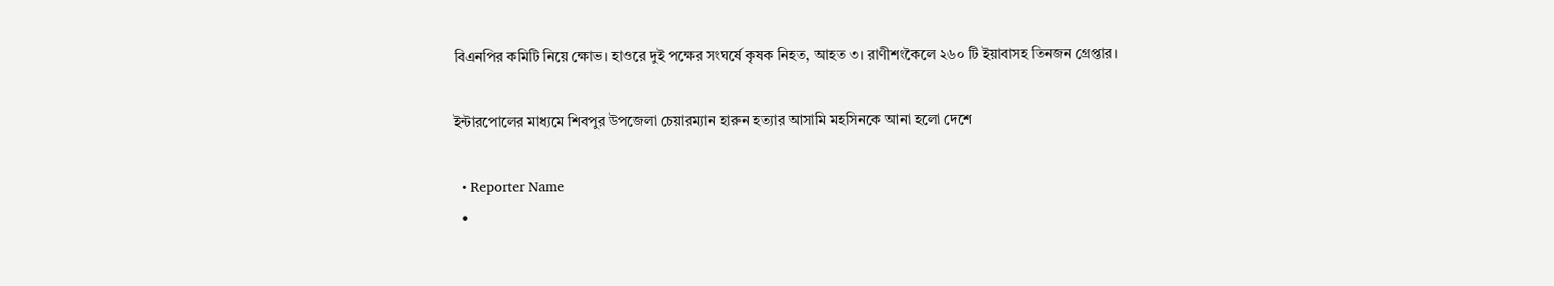বিএনপির কমিটি নিয়ে ক্ষোভ। হাওরে দুই পক্ষের সংঘর্ষে কৃষক নিহত, আহত ৩। রাণীশংকৈলে ২৬০ টি ইয়াবাসহ তিনজন গ্রেপ্তার।

ইন্টারপোলের মাধ্যমে শিবপুর উপজেলা চেয়ারম্যান হারুন হত্যার আসামি মহসিনকে আনা হলো দেশে

  • Reporter Name
  •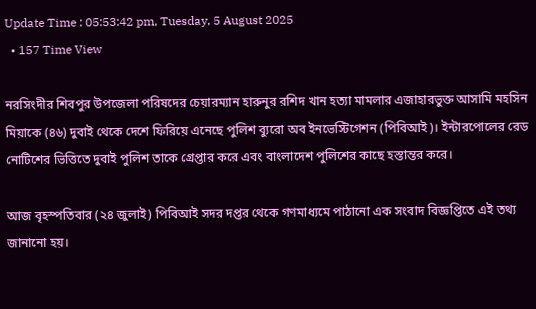Update Time : 05:53:42 pm, Tuesday, 5 August 2025
  • 157 Time View

নরসিংদীর শিবপুর উপজেলা পরিষদের চেয়ারম্যান হারুনুর রশিদ খান হত্যা মামলার এজাহারভুক্ত আসামি মহসিন মিয়াকে (৪৬) দুবাই থেকে দেশে ফিরিয়ে এনেছে পুলিশ ব্যুরো অব ইনভেস্টিগেশন (পিবিআই)। ইন্টারপোলের রেড নোটিশের ভিত্তিতে দুবাই পুলিশ তাকে গ্রেপ্তার করে এবং বাংলাদেশ পুলিশের কাছে হস্তান্তর করে।

আজ বৃহস্পতিবার (২৪ জুলাই) পিবিআই সদর দপ্তর থেকে গণমাধ্যমে পাঠানো এক সংবাদ বিজ্ঞপ্তিতে এই তথ্য জানানো হয়।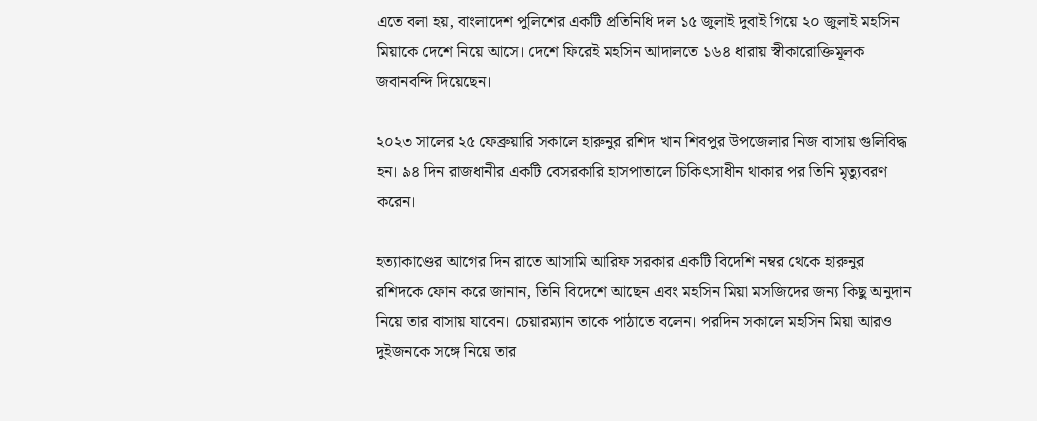এতে বলা হয়, বাংলাদেশ পুলিশের একটি প্রতিনিধি দল ১৫ জুলাই দুবাই গিয়ে ২০ জুলাই মহসিন মিয়াকে দেশে নিয়ে আসে। দেশে ফিরেই মহসিন আদালতে ১৬৪ ধারায় স্বীকারোক্তিমূলক জবানবন্দি দিয়েছেন।

২০২৩ সালের ২৫ ফেব্রুয়ারি সকালে হারুনুর রশিদ খান শিবপুর উপজেলার নিজ বাসায় গুলিবিদ্ধ হন। ৯৪ দিন রাজধানীর একটি বেসরকারি হাসপাতালে চিকিৎসাধীন থাকার পর তিনি মৃত্যুবরণ করেন।

হত্যাকাণ্ডের আগের দিন রাতে আসামি আরিফ সরকার একটি বিদেশি নম্বর থেকে হারুনুর রশিদকে ফোন করে জানান, তিনি বিদেশে আছেন এবং মহসিন মিয়া মসজিদের জন্য কিছু অনুদান নিয়ে তার বাসায় যাবেন। চেয়ারম্যান তাকে পাঠাতে বলেন। পরদিন সকালে মহসিন মিয়া আরও দুইজনকে সঙ্গে নিয়ে তার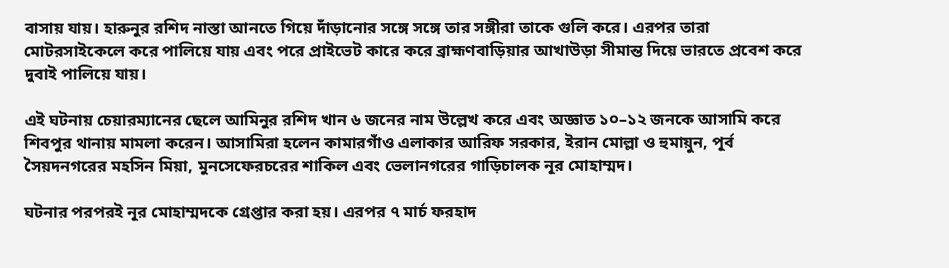বাসায় যায়। হারুনুর রশিদ নাস্তা আনতে গিয়ে দাঁড়ানোর সঙ্গে সঙ্গে তার সঙ্গীরা তাকে গুলি করে। এরপর তারা মোটরসাইকেলে করে পালিয়ে যায় এবং পরে প্রাইভেট কারে করে ব্রাহ্মণবাড়িয়ার আখাউড়া সীমান্ত দিয়ে ভারতে প্রবেশ করে দুবাই পালিয়ে যায়।

এই ঘটনায় চেয়ারম্যানের ছেলে আমিনুর রশিদ খান ৬ জনের নাম উল্লেখ করে এবং অজ্ঞাত ১০–১২ জনকে আসামি করে শিবপুর থানায় মামলা করেন। আসামিরা হলেন কামারগাঁও এলাকার আরিফ সরকার, ইরান মোল্লা ও হুমায়ুন, পূর্ব সৈয়দনগরের মহসিন মিয়া, মুনসেফেরচরের শাকিল এবং ভেলানগরের গাড়িচালক নূর মোহাম্মদ।

ঘটনার পরপরই নূর মোহাম্মদকে গ্রেপ্তার করা হয়। এরপর ৭ মার্চ ফরহাদ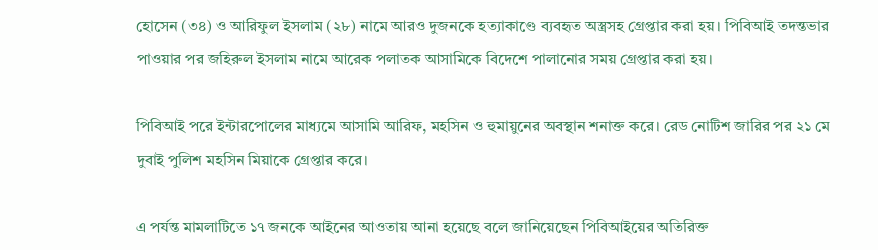হোসেন (৩৪) ও আরিফুল ইসলাম (২৮) নামে আরও দুজনকে হত্যাকাণ্ডে ব্যবহৃত অস্ত্রসহ গ্রেপ্তার করা হয়। পিবিআই তদন্তভার পাওয়ার পর জহিরুল ইসলাম নামে আরেক পলাতক আসামিকে বিদেশে পালানোর সময় গ্রেপ্তার করা হয়।

পিবিআই পরে ইন্টারপোলের মাধ্যমে আসামি আরিফ, মহসিন ও হুমায়ুনের অবস্থান শনাক্ত করে। রেড নোটিশ জারির পর ২১ মে দুবাই পুলিশ মহসিন মিয়াকে গ্রেপ্তার করে।

এ পর্যন্ত মামলাটিতে ১৭ জনকে আইনের আওতায় আনা হয়েছে বলে জানিয়েছেন পিবিআইয়ের অতিরিক্ত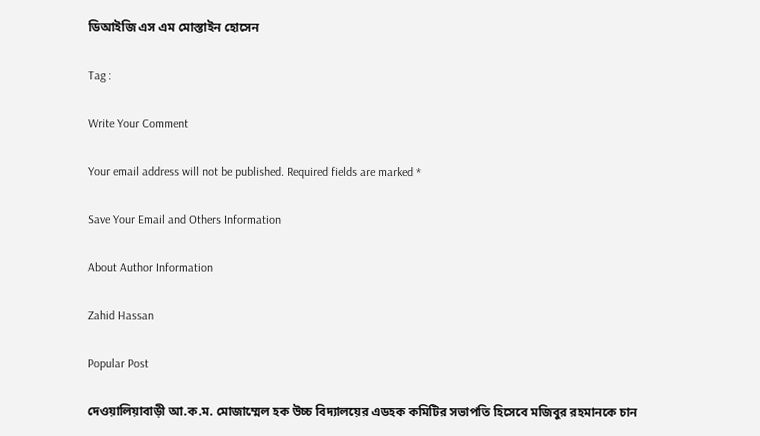ডিআইজি এস এম মোস্তাইন হোসেন

Tag :

Write Your Comment

Your email address will not be published. Required fields are marked *

Save Your Email and Others Information

About Author Information

Zahid Hassan

Popular Post

দেওয়ালিয়াবাড়ী আ.ক.ম. মোজাম্মেল হক উচ্চ বিদ্যালয়ের এডহক কমিটির সভাপতি হিসেবে মজিবুর রহমানকে চান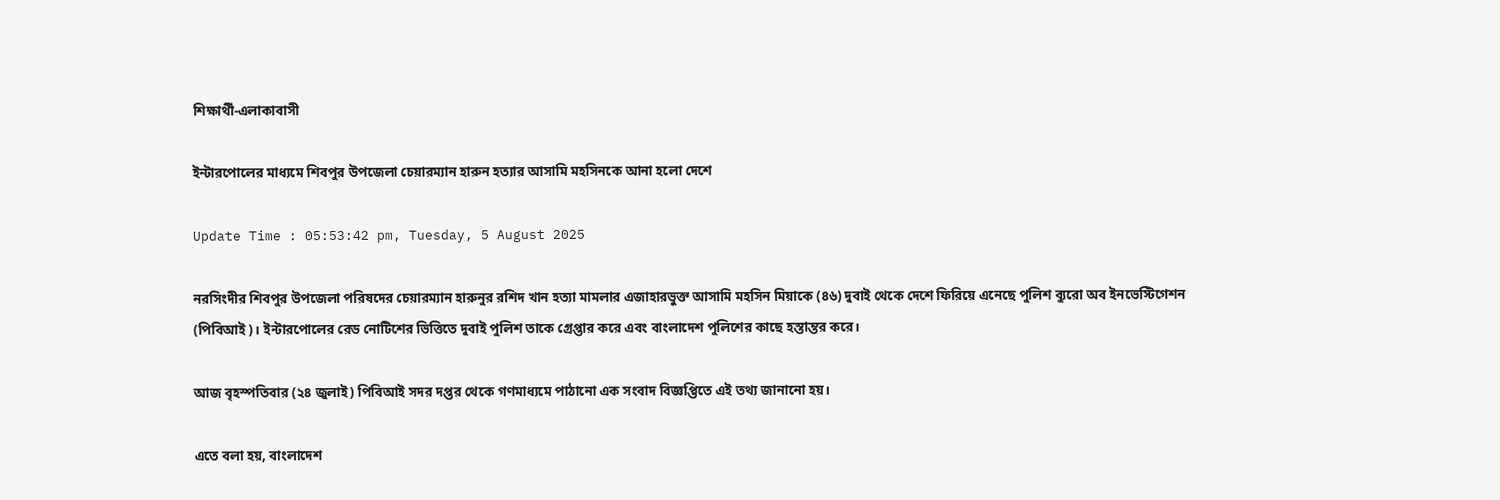শিক্ষার্থী-এলাকাবাসী

ইন্টারপোলের মাধ্যমে শিবপুর উপজেলা চেয়ারম্যান হারুন হত্যার আসামি মহসিনকে আনা হলো দেশে

Update Time : 05:53:42 pm, Tuesday, 5 August 2025

নরসিংদীর শিবপুর উপজেলা পরিষদের চেয়ারম্যান হারুনুর রশিদ খান হত্যা মামলার এজাহারভুক্ত আসামি মহসিন মিয়াকে (৪৬) দুবাই থেকে দেশে ফিরিয়ে এনেছে পুলিশ ব্যুরো অব ইনভেস্টিগেশন (পিবিআই)। ইন্টারপোলের রেড নোটিশের ভিত্তিতে দুবাই পুলিশ তাকে গ্রেপ্তার করে এবং বাংলাদেশ পুলিশের কাছে হস্তান্তর করে।

আজ বৃহস্পতিবার (২৪ জুলাই) পিবিআই সদর দপ্তর থেকে গণমাধ্যমে পাঠানো এক সংবাদ বিজ্ঞপ্তিতে এই তথ্য জানানো হয়।

এতে বলা হয়, বাংলাদেশ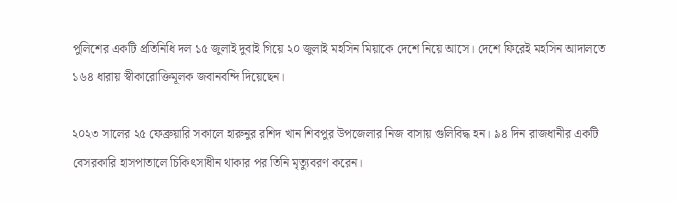পুলিশের একটি প্রতিনিধি দল ১৫ জুলাই দুবাই গিয়ে ২০ জুলাই মহসিন মিয়াকে দেশে নিয়ে আসে। দেশে ফিরেই মহসিন আদালতে ১৬৪ ধারায় স্বীকারোক্তিমূলক জবানবন্দি দিয়েছেন।

২০২৩ সালের ২৫ ফেব্রুয়ারি সকালে হারুনুর রশিদ খান শিবপুর উপজেলার নিজ বাসায় গুলিবিদ্ধ হন। ৯৪ দিন রাজধানীর একটি বেসরকারি হাসপাতালে চিকিৎসাধীন থাকার পর তিনি মৃত্যুবরণ করেন।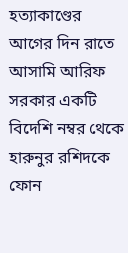হত্যাকাণ্ডের আগের দিন রাতে আসামি আরিফ সরকার একটি বিদেশি নম্বর থেকে হারুনুর রশিদকে ফোন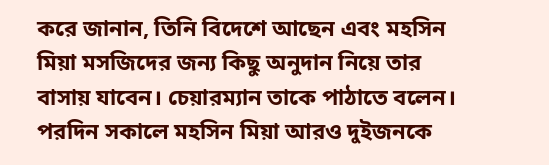করে জানান, তিনি বিদেশে আছেন এবং মহসিন মিয়া মসজিদের জন্য কিছু অনুদান নিয়ে তার বাসায় যাবেন। চেয়ারম্যান তাকে পাঠাতে বলেন। পরদিন সকালে মহসিন মিয়া আরও দুইজনকে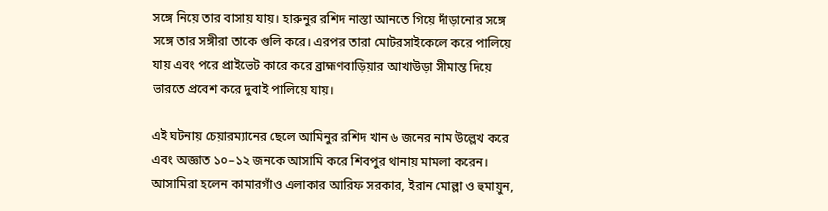সঙ্গে নিয়ে তার বাসায় যায়। হারুনুর রশিদ নাস্তা আনতে গিয়ে দাঁড়ানোর সঙ্গে সঙ্গে তার সঙ্গীরা তাকে গুলি করে। এরপর তারা মোটরসাইকেলে করে পালিয়ে যায় এবং পরে প্রাইভেট কারে করে ব্রাহ্মণবাড়িয়ার আখাউড়া সীমান্ত দিয়ে ভারতে প্রবেশ করে দুবাই পালিয়ে যায়।

এই ঘটনায় চেয়ারম্যানের ছেলে আমিনুর রশিদ খান ৬ জনের নাম উল্লেখ করে এবং অজ্ঞাত ১০–১২ জনকে আসামি করে শিবপুর থানায় মামলা করেন। আসামিরা হলেন কামারগাঁও এলাকার আরিফ সরকার, ইরান মোল্লা ও হুমায়ুন,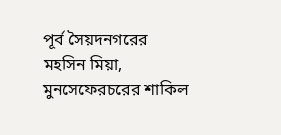পূর্ব সৈয়দনগরের মহসিন মিয়া, মুনসেফেরচরের শাকিল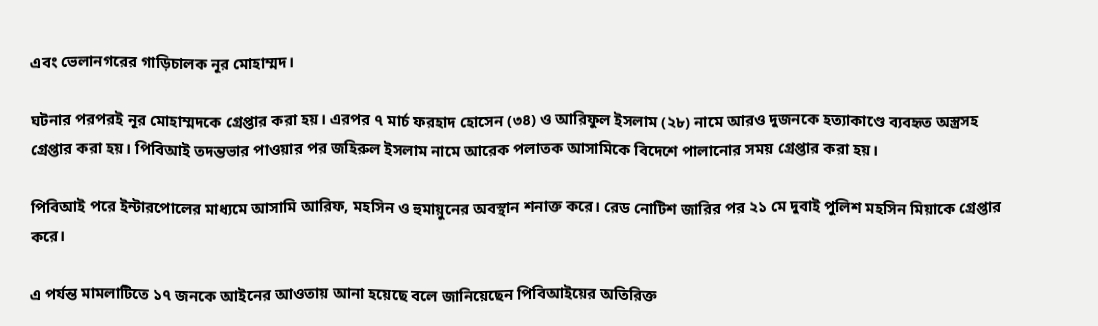এবং ভেলানগরের গাড়িচালক নূর মোহাম্মদ।

ঘটনার পরপরই নূর মোহাম্মদকে গ্রেপ্তার করা হয়। এরপর ৭ মার্চ ফরহাদ হোসেন (৩৪) ও আরিফুল ইসলাম (২৮) নামে আরও দুজনকে হত্যাকাণ্ডে ব্যবহৃত অস্ত্রসহ গ্রেপ্তার করা হয়। পিবিআই তদন্তভার পাওয়ার পর জহিরুল ইসলাম নামে আরেক পলাতক আসামিকে বিদেশে পালানোর সময় গ্রেপ্তার করা হয়।

পিবিআই পরে ইন্টারপোলের মাধ্যমে আসামি আরিফ, মহসিন ও হুমায়ুনের অবস্থান শনাক্ত করে। রেড নোটিশ জারির পর ২১ মে দুবাই পুলিশ মহসিন মিয়াকে গ্রেপ্তার করে।

এ পর্যন্ত মামলাটিতে ১৭ জনকে আইনের আওতায় আনা হয়েছে বলে জানিয়েছেন পিবিআইয়ের অতিরিক্ত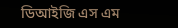ডিআইজি এস এম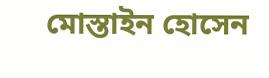মোস্তাইন হোসেন